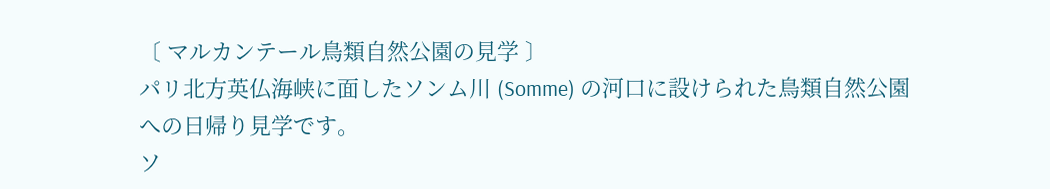〔 マルカンテール鳥類自然公園の見学 〕
パリ北方英仏海峡に面したソンム川 (Somme) の河口に設けられた鳥類自然公園への日帰り見学です。
ソ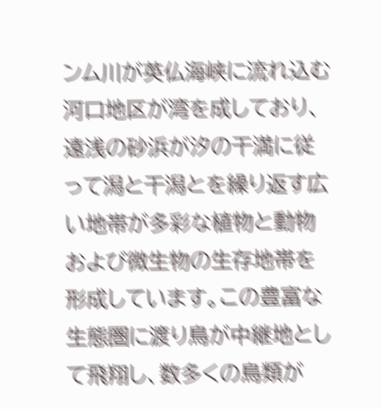ンム川が英仏海峡に流れ込む河口地区が湾を成しており、遠浅の砂浜が汐の干満に従って潟と干潟とを繰り返す広い地帯が多彩な植物と動物および微生物の生存地帯を形成しています。この豊富な生態圏に渡り鳥が中継地として飛翔し、数多くの鳥類が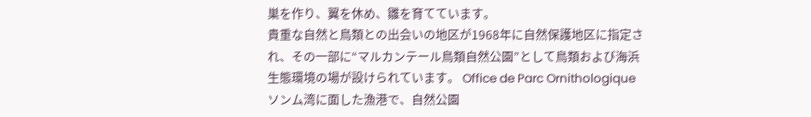巣を作り、翼を休め、雛を育てています。
貴重な自然と鳥類との出会いの地区が1968年に自然保護地区に指定され、その一部に“マルカンテール鳥類自然公園”として鳥類および海浜生態環境の場が設けられています。 Office de Parc Ornithologique
ソンム湾に面した漁港で、自然公園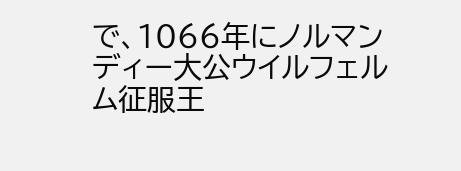で、1066年にノルマンディー大公ウイルフェルム征服王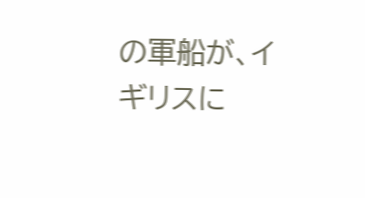の軍船が、イギリスに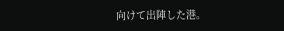向けて出陣した港。